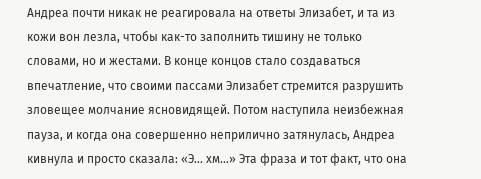Андреа почти никак не реагировала на ответы Элизабет, и та из кожи вон лезла, чтобы как-то заполнить тишину не только словами, но и жестами. В конце концов стало создаваться впечатление, что своими пассами Элизабет стремится разрушить зловещее молчание ясновидящей. Потом наступила неизбежная пауза, и когда она совершенно неприлично затянулась, Андреа кивнула и просто сказала: «Э… хм…» Эта фраза и тот факт, что она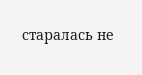старалась не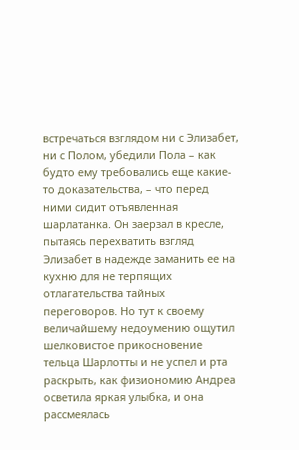встречаться взглядом ни с Элизабет, ни с Полом, убедили Пола – как будто ему требовались еще какие-то доказательства, – что перед ними сидит отъявленная шарлатанка. Он заерзал в кресле, пытаясь перехватить взгляд Элизабет в надежде заманить ее на кухню для не терпящих отлагательства тайных переговоров. Но тут к своему величайшему недоумению ощутил шелковистое прикосновение тельца Шарлотты и не успел и рта раскрыть, как физиономию Андреа осветила яркая улыбка, и она рассмеялась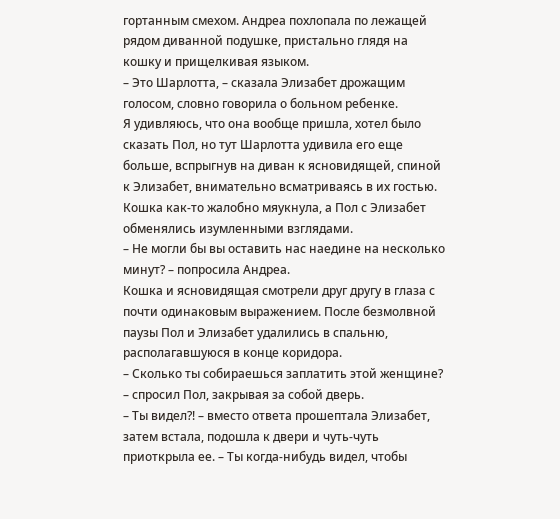гортанным смехом. Андреа похлопала по лежащей рядом диванной подушке, пристально глядя на кошку и прищелкивая языком.
– Это Шарлотта, – сказала Элизабет дрожащим голосом, словно говорила о больном ребенке.
Я удивляюсь, что она вообще пришла, хотел было сказать Пол, но тут Шарлотта удивила его еще больше, вспрыгнув на диван к ясновидящей, спиной к Элизабет, внимательно всматриваясь в их гостью. Кошка как-то жалобно мяукнула, а Пол с Элизабет обменялись изумленными взглядами.
– Не могли бы вы оставить нас наедине на несколько минут? – попросила Андреа.
Кошка и ясновидящая смотрели друг другу в глаза с почти одинаковым выражением. После безмолвной паузы Пол и Элизабет удалились в спальню, располагавшуюся в конце коридора.
– Сколько ты собираешься заплатить этой женщине? – спросил Пол, закрывая за собой дверь.
– Ты видел?! – вместо ответа прошептала Элизабет, затем встала, подошла к двери и чуть-чуть приоткрыла ее. – Ты когда-нибудь видел, чтобы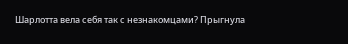Шарлотта вела себя так с незнакомцами? Прыгнула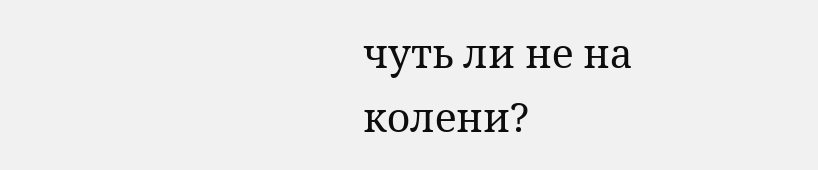чуть ли не на колени?